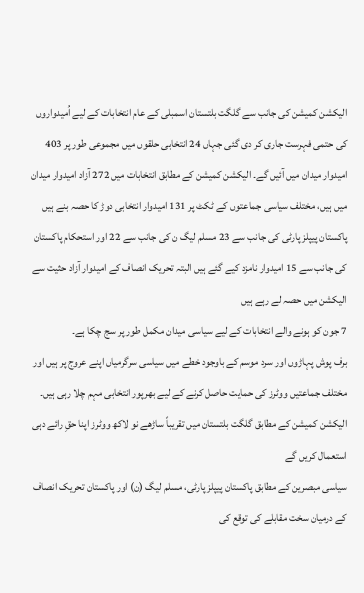الیکشن کمیشن کی جانب سے گلگت بلتستان اسمبلی کے عام انتخابات کے لیے اُمیدواروں کی حتمی فہرست جاری کر دی گئی جہاں 24 انتخابی حلقوں میں مجموعی طور پر 403 امیدوار میدان میں آئیں گے۔ الیکشن کمیشن کے مطابق انتخابات میں 272 آزاد امیدوار میدان میں ہیں، مختلف سیاسی جماعتوں کے ٹکٹ پر 131 امیدوار انتخابی دوڑ کا حصہ بنے ہیں
پاکستان پیپلز پارٹی کی جانب سے 23 مسلم لیگ ن کی جانب سے 22 اور استحکام پاکستان کی جانب سے 15 امیدوار نامزد کیے گئے ہیں البتہ تحریک انصاف کے امیدوار آزاد حثیت سے الیکشن میں حصہ لے رہے ہیں
7 جون کو ہونے والے انتخابات کے لیے سیاسی میدان مکمل طور پر سج چکا ہے۔
برف پوش پہاڑوں اور سرد موسم کے باوجود خطے میں سیاسی سرگرمیاں اپنے عروج پر ہیں اور مختلف جماعتیں ووٹرز کی حمایت حاصل کرنے کے لیے بھرپور انتخابی مہم چلا رہی ہیں۔
الیکشن کمیشن کے مطابق گلگت بلتستان میں تقریباً ساڑھے نو لاکھ ووٹرز اپنا حقِ رائے دہی استعمال کریں گے
سیاسی مبصرین کے مطابق پاکستان پیپلز پارٹی، مسلم لیگ (ن) اور پاکستان تحریک انصاف کے درمیان سخت مقابلے کی توقع کی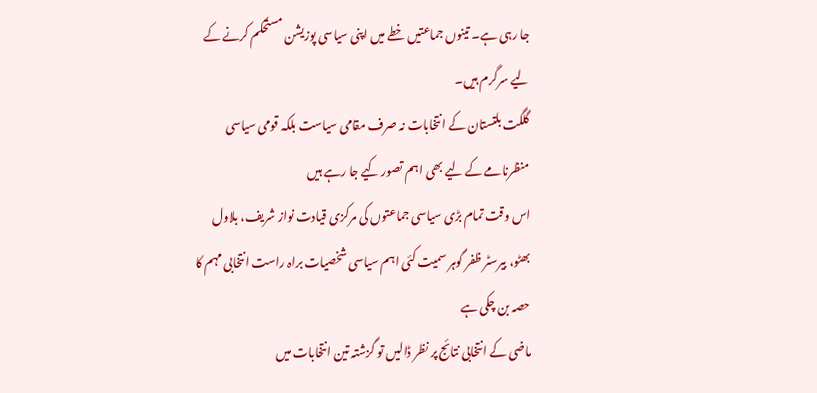جا رہی ہے۔ تینوں جماعتیں خطے میں اپنی سیاسی پوزیشن مستحکم کرنے کے لیے سرگرم ہیں۔
گلگت بلتستان کے انتخابات نہ صرف مقامی سیاست بلکہ قومی سیاسی منظرنامے کے لیے بھی اہم تصور کیے جا رہے ہیں
اس وقت تمام بڑی سیاسی جماعتوں کی مرکزی قیادت نواز شریف، بلاول بھٹو، بیرسٹر ظفر گوہر سمیت کئی اہم سیاسی شخصیات براہ راست انتخابی مہم کا حصہ بن چکی ہے
ماضی کے انتخابی نتائج پر نظر ڈالیں تو گزشتہ تین انتخابات میں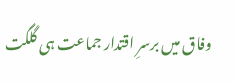وفاق میں برسرِ اقتدار جماعت ہی گلگت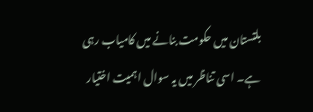بلتستان میں حکومت بنانے میں کامیاب رہی ہے۔ اسی تناظر میں یہ سوال اہمیت اختیار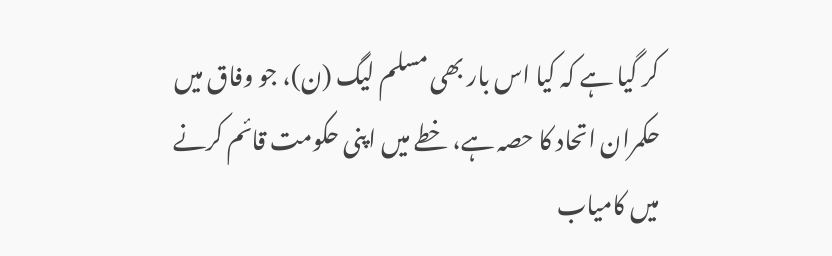کر گیا ہے کہ کیا اس بار بھی مسلم لیگ (ن)، جو وفاق میں حکمران اتحاد کا حصہ ہے، خطے میں اپنی حکومت قائم کرنے میں کامیاب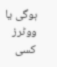ہوگی یا ووٹرز کسی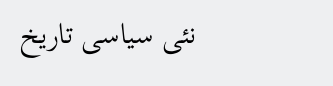نئی سیاسی تاریخ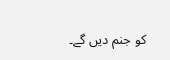کو جنم دیں گے۔